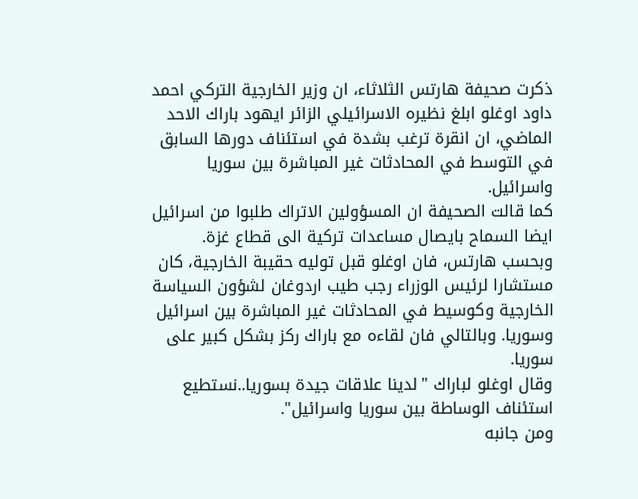ذكرت صحيفة هارتس الثلاثاء، ان وزير الخارجية التركي احمد داود اوغلو ابلغ نظيره الاسرائيلي الزائر ايهود باراك الاحد الماضي، ان انقرة ترغب بشدة في استئناف دورها السابق في التوسط في المحادثات غير المباشرة بين سوريا واسرائيل.
كما قالت الصحيفة ان المسؤولين الاتراك طلبوا من اسرائيل ايضا السماح بايصال مساعدات تركية الى قطاع غزة.
وبحسب هارتس، فان اوغلو قبل توليه حقيبة الخارجية، كان مستشارا لرئيس الوزراء رجب طيب اردوغان لشؤون السياسة الخارجية وكوسيط في المحادثات غير المباشرة بين اسرائيل وسوريا. وبالتالي فان لقاءه مع باراك ركز بشكل كبير على سوريا.
وقال اوغلو لباراك "لدينا علاقات جيدة بسوريا..نستطيع استئناف الوساطة بين سوريا واسرائيل".
ومن جانبه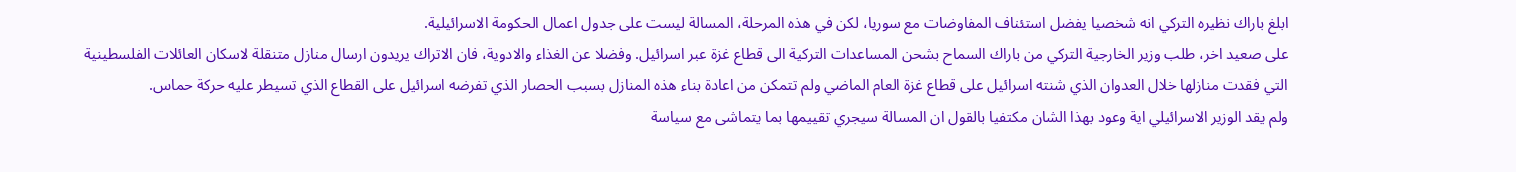ابلغ باراك نظيره التركي انه شخصيا يفضل استئناف المفاوضات مع سوريا، لكن في هذه المرحلة، المسالة ليست على جدول اعمال الحكومة الاسرائيلية.
على صعيد اخر، طلب وزير الخارجية التركي من باراك السماح بشحن المساعدات التركية الى قطاع غزة عبر اسرائيل. وفضلا عن الغذاء والادوية، فان الاتراك يريدون ارسال منازل متنقلة لاسكان العائلات الفلسطينية التي فقدت منازلها خلال العدوان الذي شنته اسرائيل على قطاع غزة العام الماضي ولم تتمكن من اعادة بناء هذه المنازل بسبب الحصار الذي تفرضه اسرائيل على القطاع الذي تسيطر عليه حركة حماس.
ولم يقد الوزير الاسرائيلي اية وعود بهذا الشان مكتفيا بالقول ان المسالة سيجري تقييمها بما يتماشى مع سياسة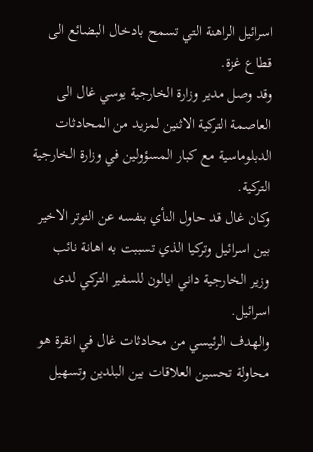اسرائيل الراهنة التي تسمح بادخال البضائع الى قطاع غزة.
وقد وصل مدير وزارة الخارجية يوسي غال الى العاصمة التركية الاثنين لمزيد من المحادثات الدبلوماسية مع كبار المسؤولين في وزارة الخارجية التركية.
وكان غال قد حاول النأي بنفسه عن التوتر الاخير بين اسرائيل وتركيا الذي تسببت به اهانة نائب وزير الخارجية داني ايالون للسفير التركي لدى اسرائيل.
والهدف الرئيسي من محادثات غال في انقرة هو محاولة تحسين العلاقات بين البلدين وتسهيل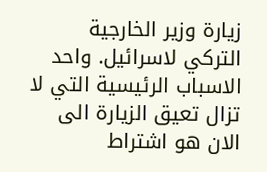زيارة وزير الخارجية التركي لاسرائيل. واحد الاسباب الرئيسية التي لا تزال تعيق الزيارة الى الان هو اشتراط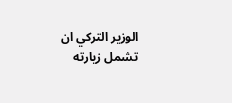الوزير التركي ان تشمل زيارته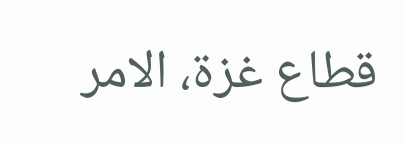قطاع غزة، الامر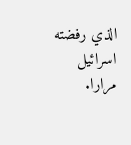الذي رفضته اسرائيل مرارا.